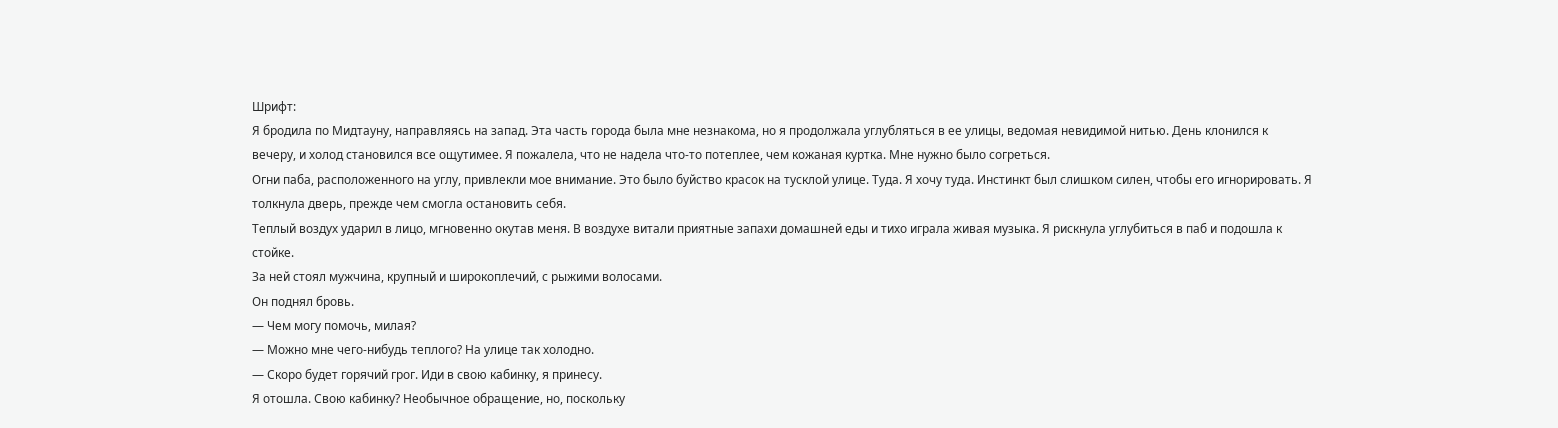Шрифт:
Я бродила по Мидтауну, направляясь на запад. Эта часть города была мне незнакома, но я продолжала углубляться в ее улицы, ведомая невидимой нитью. День клонился к вечеру, и холод становился все ощутимее. Я пожалела, что не надела что-то потеплее, чем кожаная куртка. Мне нужно было согреться.
Огни паба, расположенного на углу, привлекли мое внимание. Это было буйство красок на тусклой улице. Туда. Я хочу туда. Инстинкт был слишком силен, чтобы его игнорировать. Я толкнула дверь, прежде чем смогла остановить себя.
Теплый воздух ударил в лицо, мгновенно окутав меня. В воздухе витали приятные запахи домашней еды и тихо играла живая музыка. Я рискнула углубиться в паб и подошла к стойке.
За ней стоял мужчина, крупный и широкоплечий, с рыжими волосами.
Он поднял бровь.
— Чем могу помочь, милая?
— Можно мне чего-нибудь теплого? На улице так холодно.
— Скоро будет горячий грог. Иди в свою кабинку, я принесу.
Я отошла. Свою кабинку? Необычное обращение, но, поскольку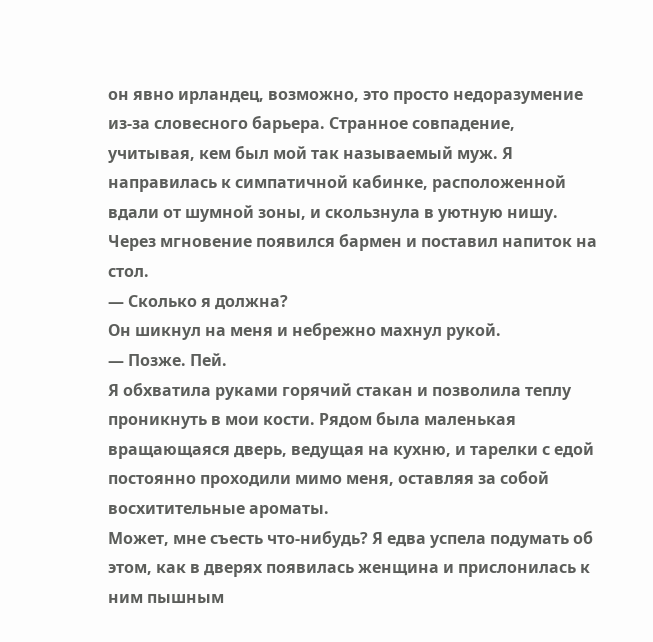он явно ирландец, возможно, это просто недоразумение из-за словесного барьера. Странное совпадение, учитывая, кем был мой так называемый муж. Я направилась к симпатичной кабинке, расположенной вдали от шумной зоны, и скользнула в уютную нишу.
Через мгновение появился бармен и поставил напиток на стол.
— Сколько я должна?
Он шикнул на меня и небрежно махнул рукой.
— Позже. Пей.
Я обхватила руками горячий стакан и позволила теплу проникнуть в мои кости. Рядом была маленькая вращающаяся дверь, ведущая на кухню, и тарелки с едой постоянно проходили мимо меня, оставляя за собой восхитительные ароматы.
Может, мне съесть что-нибудь? Я едва успела подумать об этом, как в дверях появилась женщина и прислонилась к ним пышным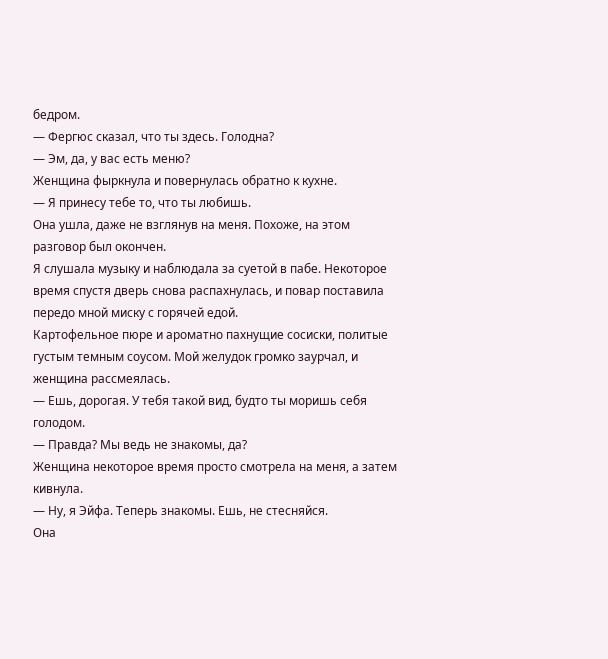бедром.
— Фергюс сказал, что ты здесь. Голодна?
— Эм, да, у вас есть меню?
Женщина фыркнула и повернулась обратно к кухне.
— Я принесу тебе то, что ты любишь.
Она ушла, даже не взглянув на меня. Похоже, на этом разговор был окончен.
Я слушала музыку и наблюдала за суетой в пабе. Некоторое время спустя дверь снова распахнулась, и повар поставила передо мной миску с горячей едой.
Картофельное пюре и ароматно пахнущие сосиски, политые густым темным соусом. Мой желудок громко заурчал, и женщина рассмеялась.
— Ешь, дорогая. У тебя такой вид, будто ты моришь себя голодом.
— Правда? Мы ведь не знакомы, да?
Женщина некоторое время просто смотрела на меня, а затем кивнула.
— Ну, я Эйфа. Теперь знакомы. Ешь, не стесняйся.
Она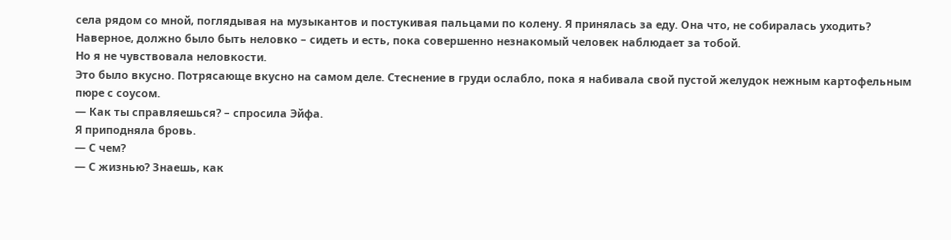села рядом со мной, поглядывая на музыкантов и постукивая пальцами по колену. Я принялась за еду. Она что, не собиралась уходить? Наверное, должно было быть неловко – сидеть и есть, пока совершенно незнакомый человек наблюдает за тобой.
Но я не чувствовала неловкости.
Это было вкусно. Потрясающе вкусно на самом деле. Стеснение в груди ослабло, пока я набивала свой пустой желудок нежным картофельным пюре с соусом.
— Как ты справляешься? – спросила Эйфа.
Я приподняла бровь.
— С чем?
— С жизнью? Знаешь, как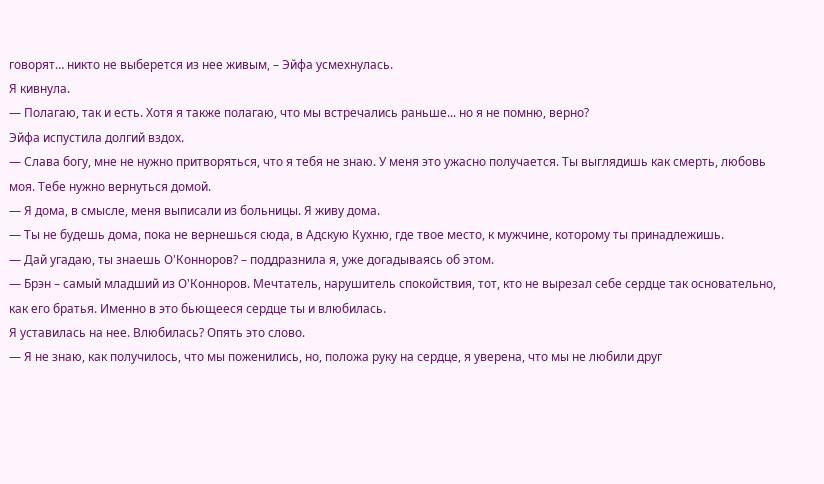говорят… никто не выберется из нее живым, – Эйфа усмехнулась.
Я кивнула.
— Полагаю, так и есть. Хотя я также полагаю, что мы встречались раньше... но я не помню, верно?
Эйфа испустила долгий вздох.
— Слава богу, мне не нужно притворяться, что я тебя не знаю. У меня это ужасно получается. Ты выглядишь как смерть, любовь моя. Тебе нужно вернуться домой.
— Я дома, в смысле, меня выписали из больницы. Я живу дома.
— Ты не будешь дома, пока не вернешься сюда, в Адскую Кухню, где твое место, к мужчине, которому ты принадлежишь.
— Дай угадаю, ты знаешь О'Конноров? – поддразнила я, уже догадываясь об этом.
— Брэн – самый младший из О'Конноров. Мечтатель, нарушитель спокойствия, тот, кто не вырезал себе сердце так основательно, как его братья. Именно в это бьющееся сердце ты и влюбилась.
Я уставилась на нее. Влюбилась? Опять это слово.
— Я не знаю, как получилось, что мы поженились, но, положа руку на сердце, я уверена, что мы не любили друг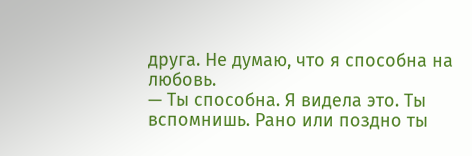друга. Не думаю, что я способна на любовь.
— Ты способна. Я видела это. Ты вспомнишь. Рано или поздно ты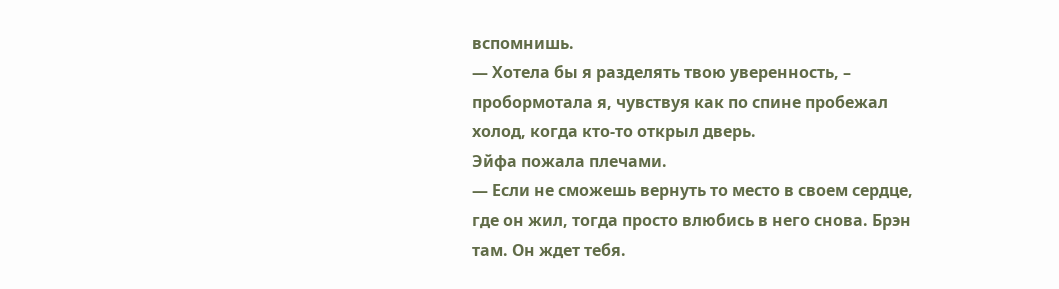вспомнишь.
— Хотела бы я разделять твою уверенность, – пробормотала я, чувствуя как по спине пробежал холод, когда кто-то открыл дверь.
Эйфа пожала плечами.
— Если не сможешь вернуть то место в своем сердце, где он жил, тогда просто влюбись в него снова. Брэн там. Он ждет тебя.